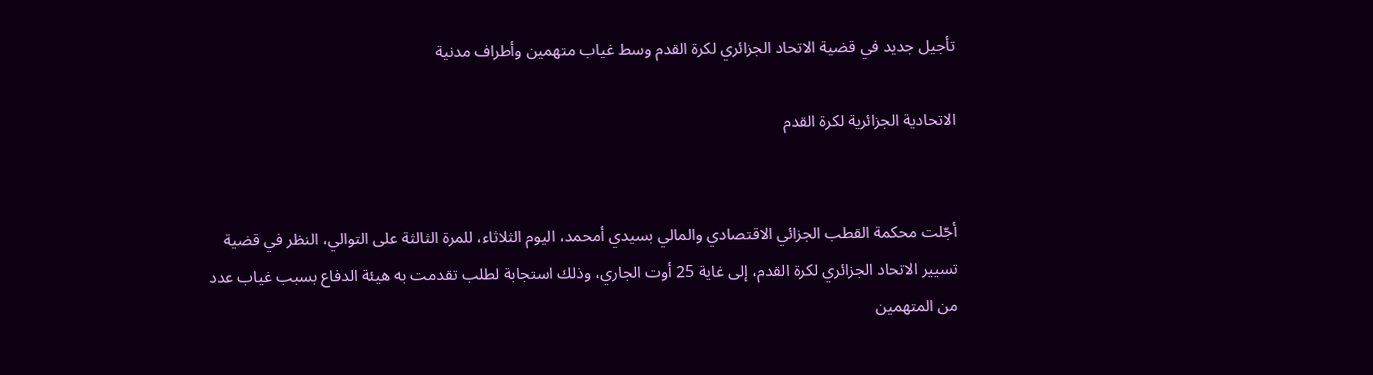تأجيل جديد في قضية الاتحاد الجزائري لكرة القدم وسط غياب متهمين وأطراف مدنية

الاتحادية الجزائرية لكرة القدم


أجّلت محكمة القطب الجزائي الاقتصادي والمالي بسيدي أمحمد، اليوم الثلاثاء، للمرة الثالثة على التوالي، النظر في قضية تسيير الاتحاد الجزائري لكرة القدم، إلى غاية 25 أوت الجاري، وذلك استجابة لطلب تقدمت به هيئة الدفاع بسبب غياب عدد من المتهمين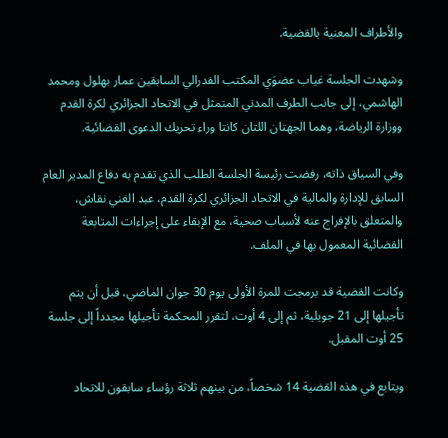والأطراف المعنية بالقضية.

وشهدت الجلسة غياب عضوَي المكتب الفدرالي السابقين عمار بهلول ومحمد الهاشمي، إلى جانب الطرف المدني المتمثل في الاتحاد الجزائري لكرة القدم ووزارة الرياضة، وهما الجهتان اللتان كانتا وراء تحريك الدعوى القضائية.

وفي السياق ذاته، رفضت رئيسة الجلسة الطلب الذي تقدم به دفاع المدير العام السابق للإدارة والمالية في الاتحاد الجزائري لكرة القدم، عبد الغني نقاش، والمتعلق بالإفراج عنه لأسباب صحية، مع الإبقاء على إجراءات المتابعة القضائية المعمول بها في الملف.

وكانت القضية قد برمجت للمرة الأولى يوم 30 جوان الماضي، قبل أن يتم تأجيلها إلى 21 جويلية، ثم إلى 4 أوت، لتقرر المحكمة تأجيلها مجدداً إلى جلسة 25 أوت المقبل.

ويتابع في هذه القضية 14 شخصاً، من بينهم ثلاثة رؤساء سابقون للاتحاد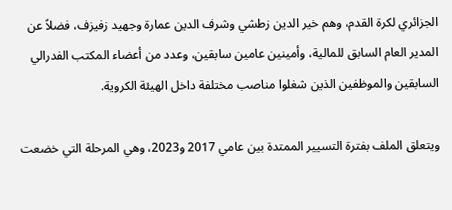الجزائري لكرة القدم، وهم خير الدين زطشي وشرف الدين عمارة وجهيد زفيزف، فضلاً عن المدير العام السابق للمالية، وأمينين عامين سابقين، وعدد من أعضاء المكتب الفدرالي السابقين والموظفين الذين شغلوا مناصب مختلفة داخل الهيئة الكروية.

ويتعلق الملف بفترة التسيير الممتدة بين عامي 2017 و2023، وهي المرحلة التي خضعت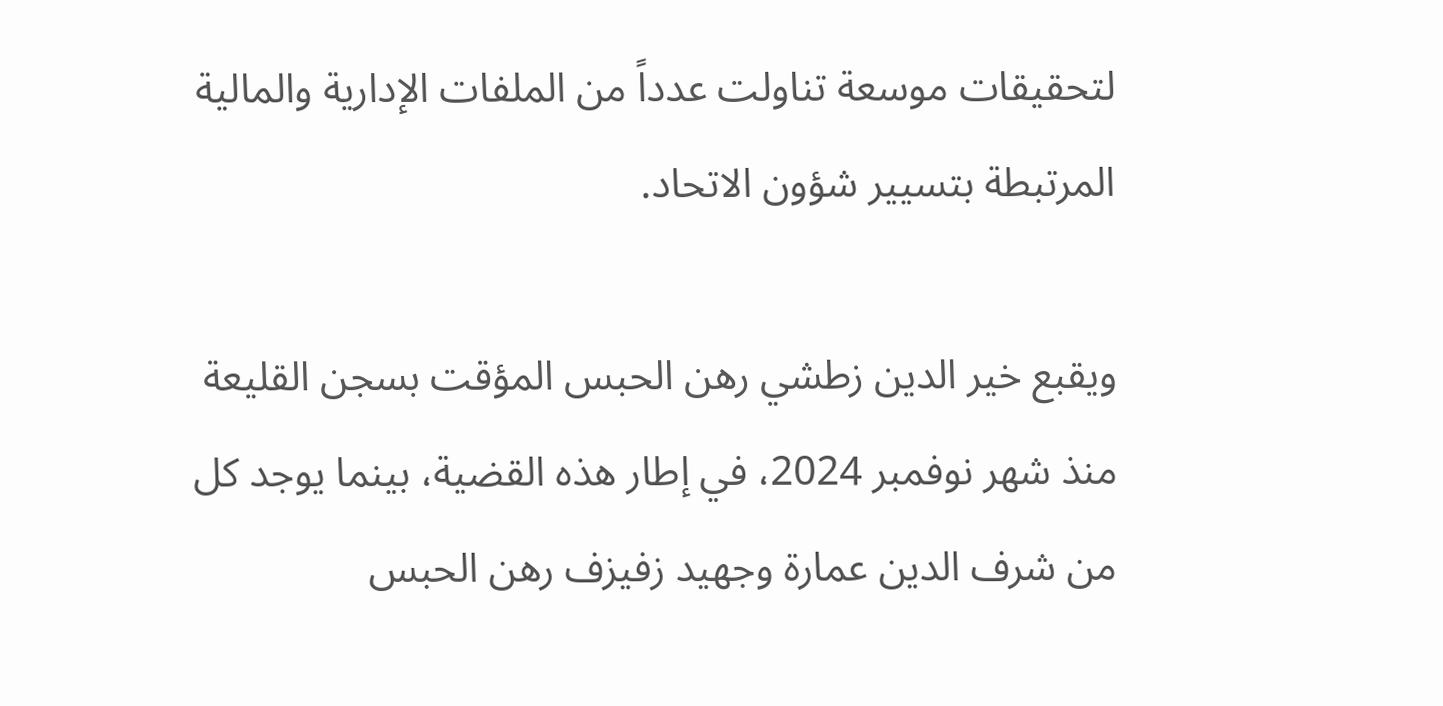لتحقيقات موسعة تناولت عدداً من الملفات الإدارية والمالية المرتبطة بتسيير شؤون الاتحاد.

ويقبع خير الدين زطشي رهن الحبس المؤقت بسجن القليعة منذ شهر نوفمبر 2024، في إطار هذه القضية، بينما يوجد كل من شرف الدين عمارة وجهيد زفيزف رهن الحبس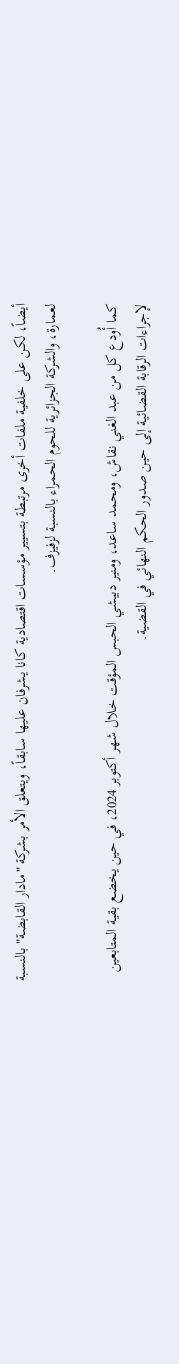أيضاً، لكن على خلفية ملفات أخرى مرتبطة بتسيير مؤسسات اقتصادية كانا يشرفان عليها سابقاً، ويتعلق الأمر بشركة "مادار القابضة" بالنسبة لعمارة، والشركة الجزائرية للحوم الحمراء بالنسبة لزفيزف.

كما أُودع كل من عبد الغني نقاش، ومحمد ساعد، ومنير دبيشي الحبس المؤقت خلال شهر أكتوبر 2024، في حين يخضع بقية المتابعين لإجراءات الرقابة القضائية إلى حين صدور الحكم النهائي في القضية.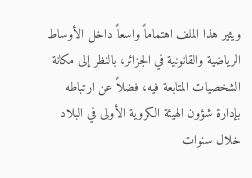ويثير هذا الملف اهتماماً واسعاً داخل الأوساط الرياضية والقانونية في الجزائر، بالنظر إلى مكانة الشخصيات المتابعة فيه، فضلاً عن ارتباطه بإدارة شؤون الهيئة الكروية الأولى في البلاد خلال سنوات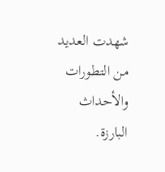شهدت العديد من التطورات والأحداث البارزة.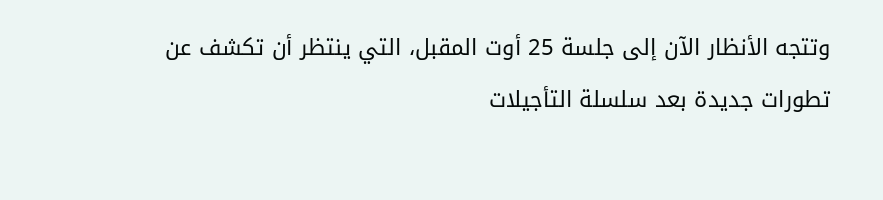وتتجه الأنظار الآن إلى جلسة 25 أوت المقبل، التي ينتظر أن تكشف عن تطورات جديدة بعد سلسلة التأجيلات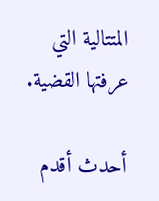المتتالية التي عرفتها القضية.

أحدث أقدم